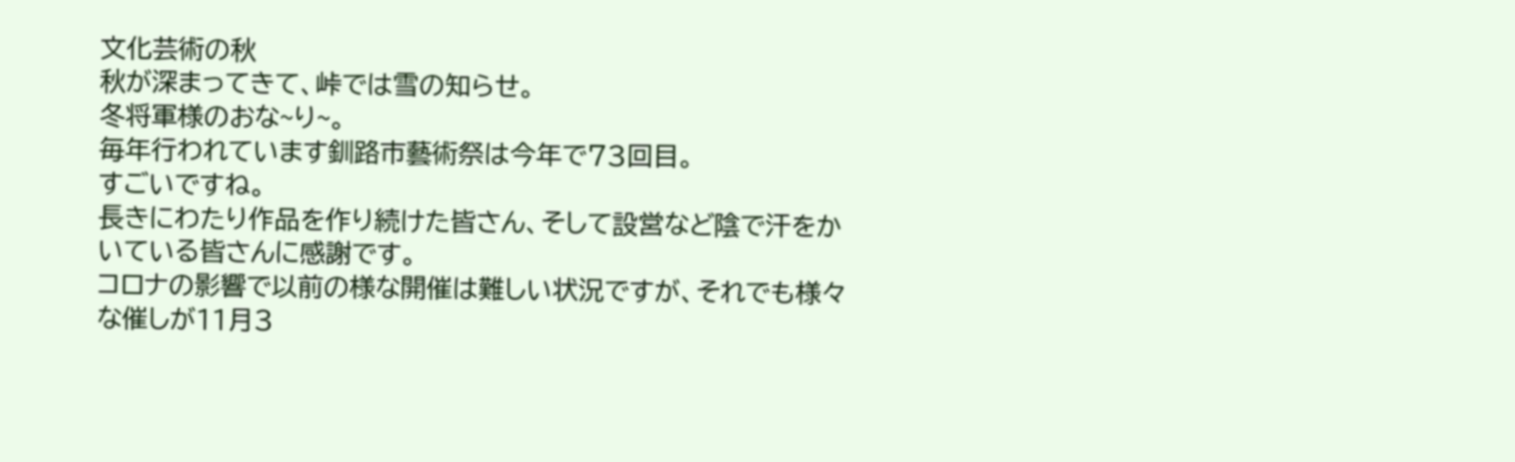文化芸術の秋
秋が深まってきて、峠では雪の知らせ。
冬将軍様のおな~り~。
毎年行われています釧路市藝術祭は今年で73回目。
すごいですね。
長きにわたり作品を作り続けた皆さん、そして設営など陰で汗をかいている皆さんに感謝です。
コロナの影響で以前の様な開催は難しい状況ですが、それでも様々な催しが11月3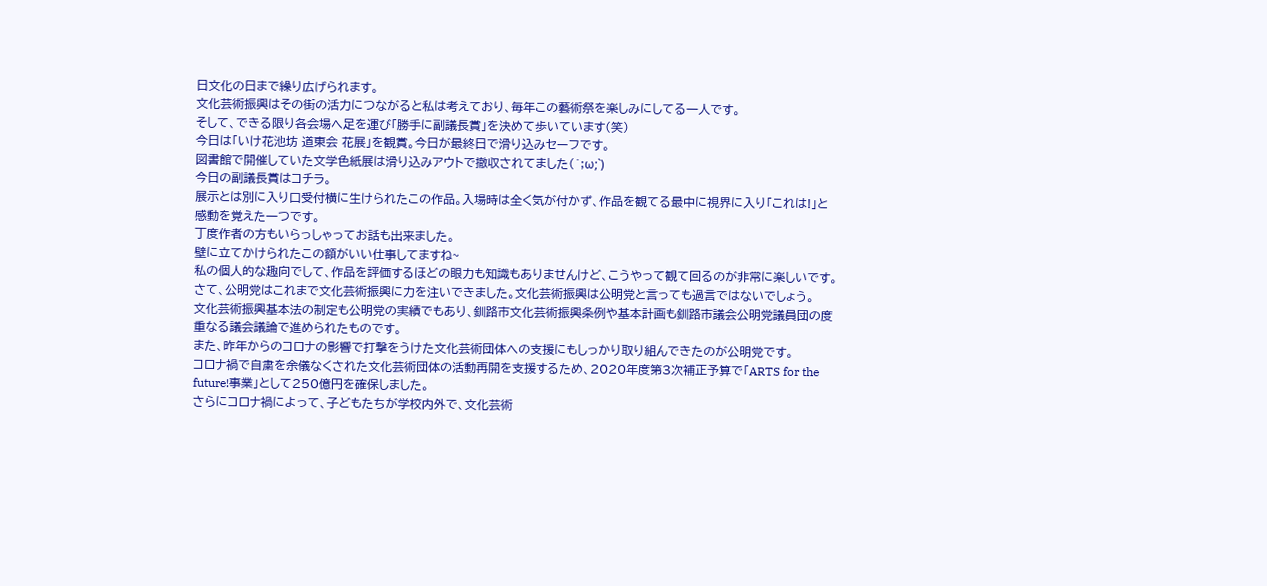日文化の日まで繰り広げられます。
文化芸術振興はその街の活力につながると私は考えており、毎年この藝術祭を楽しみにしてる一人です。
そして、できる限り各会場へ足を運び「勝手に副議長賞」を決めて歩いています(笑)
今日は「いけ花池坊 道東会 花展」を観賞。今日が最終日で滑り込みセーフです。
図書館で開催していた文学色紙展は滑り込みアウトで撤収されてました(´;ω;`)
今日の副議長賞はコチラ。
展示とは別に入り口受付横に生けられたこの作品。入場時は全く気が付かず、作品を観てる最中に視界に入り「これは!」と感動を覚えた一つです。
丁度作者の方もいらっしゃってお話も出来ました。
壁に立てかけられたこの額がいい仕事してますね~
私の個人的な趣向でして、作品を評価するほどの眼力も知識もありませんけど、こうやって観て回るのが非常に楽しいです。
さて、公明党はこれまで文化芸術振興に力を注いできました。文化芸術振興は公明党と言っても過言ではないでしょう。
文化芸術振興基本法の制定も公明党の実績でもあり、釧路市文化芸術振興条例や基本計画も釧路市議会公明党議員団の度重なる議会議論で進められたものです。
また、昨年からのコロナの影響で打撃をうけた文化芸術団体への支援にもしっかり取り組んできたのが公明党です。
コロナ禍で自粛を余儀なくされた文化芸術団体の活動再開を支援するため、2020年度第3次補正予算で「ARTS for the future!事業」として250億円を確保しました。
さらにコロナ禍によって、子どもたちが学校内外で、文化芸術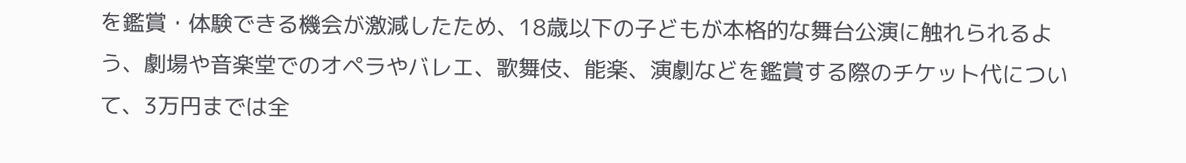を鑑賞・体験できる機会が激減したため、18歳以下の子どもが本格的な舞台公演に触れられるよう、劇場や音楽堂でのオペラやバレエ、歌舞伎、能楽、演劇などを鑑賞する際のチケット代について、3万円までは全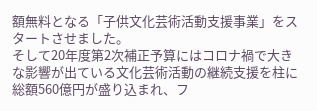額無料となる「子供文化芸術活動支援事業」をスタートさせました。
そして20年度第2次補正予算にはコロナ禍で大きな影響が出ている文化芸術活動の継続支援を柱に総額560億円が盛り込まれ、フ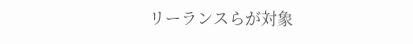リーランスらが対象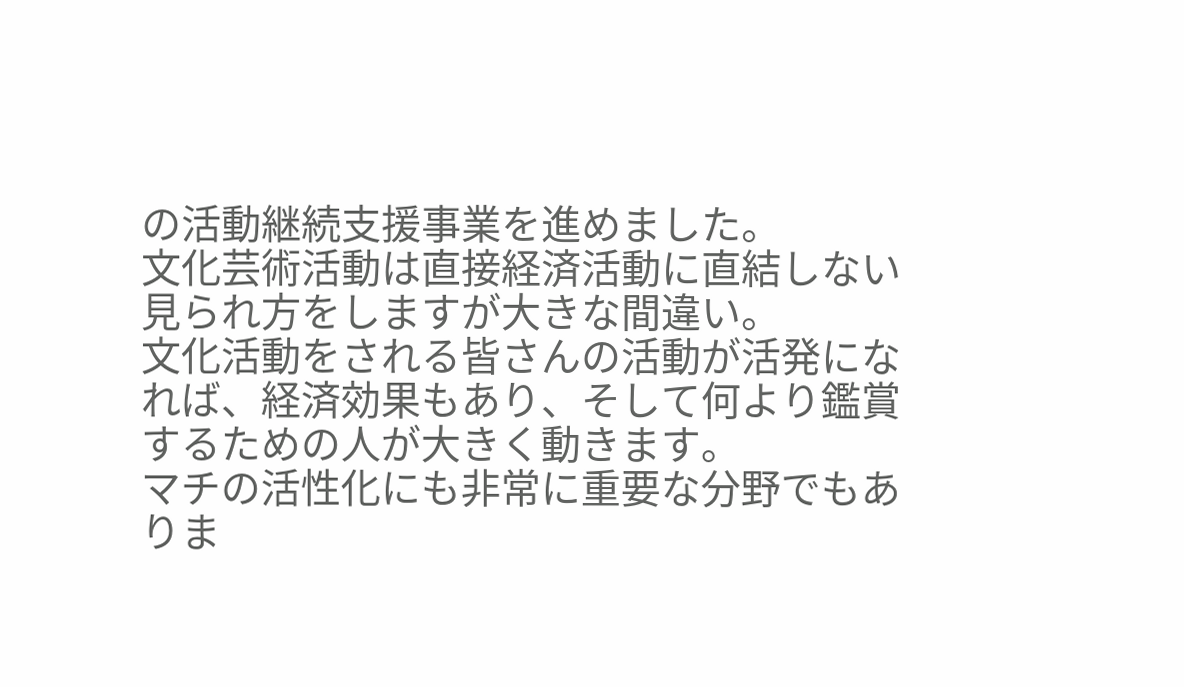の活動継続支援事業を進めました。
文化芸術活動は直接経済活動に直結しない見られ方をしますが大きな間違い。
文化活動をされる皆さんの活動が活発になれば、経済効果もあり、そして何より鑑賞するための人が大きく動きます。
マチの活性化にも非常に重要な分野でもありま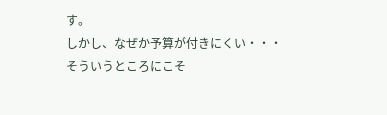す。
しかし、なぜか予算が付きにくい・・・
そういうところにこそ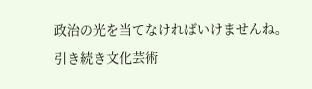政治の光を当てなければいけませんね。
引き続き文化芸術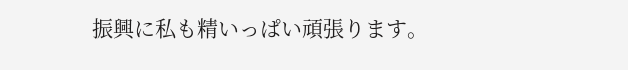振興に私も精いっぱい頑張ります。